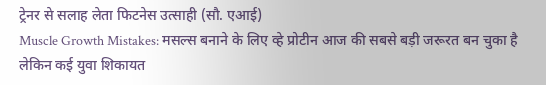ट्रेनर से सलाह लेता फिटनेस उत्साही (सौ. एआई)
Muscle Growth Mistakes: मसल्स बनाने के लिए व्हे प्रोटीन आज की सबसे बड़ी जरूरत बन चुका है लेकिन कई युवा शिकायत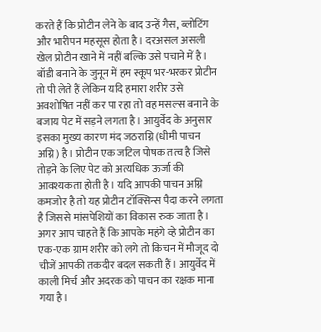करते हैं कि प्रोटीन लेने के बाद उन्हें गैस, ब्लोटिंग और भारीपन महसूस होता है। दरअसल असली खेल प्रोटीन खाने में नहीं बल्कि उसे पचाने में है।
बॉडी बनाने के जुनून में हम स्कूप भर-भरकर प्रोटीन तो पी लेते हैं लेकिन यदि हमारा शरीर उसे अवशोषित नहीं कर पा रहा तो वह मसल्स बनाने के बजाय पेट में सड़ने लगता है। आयुर्वेद के अनुसार इसका मुख्य कारण मंद जठराग्नि (धीमी पाचन अग्नि) है। प्रोटीन एक जटिल पोषक तत्व है जिसे तोड़ने के लिए पेट को अत्यधिक ऊर्जा की आवश्यकता होती है। यदि आपकी पाचन अग्नि कमजोर है तो यह प्रोटीन टॉक्सिन्स पैदा करने लगता है जिससे मांसपेशियों का विकास रुक जाता है।
अगर आप चाहते हैं कि आपके महंगे व्हे प्रोटीन का एक-एक ग्राम शरीर को लगे तो किचन में मौजूद दो चीजें आपकी तकदीर बदल सकती हैं। आयुर्वेद में काली मिर्च और अदरक को पाचन का रक्षक माना गया है।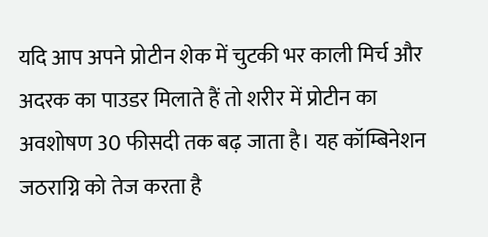यदि आप अपने प्रोटीन शेक में चुटकी भर काली मिर्च और अदरक का पाउडर मिलाते हैं तो शरीर में प्रोटीन का अवशोषण 30 फीसदी तक बढ़ जाता है। यह कॉम्बिनेशन जठराग्नि को तेज करता है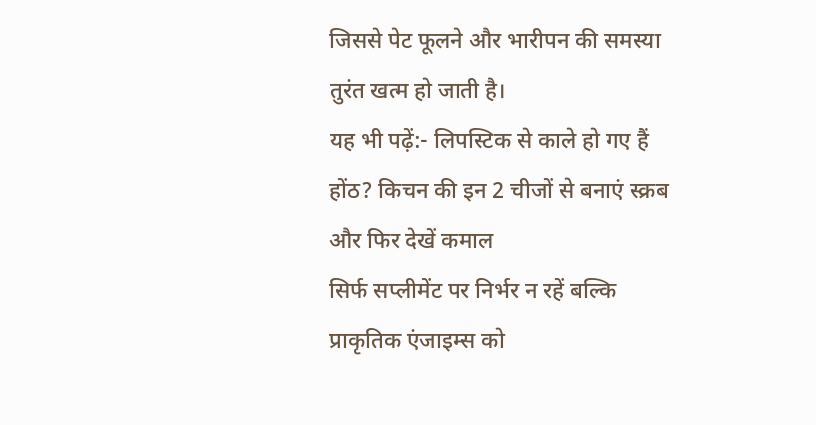जिससे पेट फूलने और भारीपन की समस्या तुरंत खत्म हो जाती है।
यह भी पढ़ें:- लिपस्टिक से काले हो गए हैं होंठ? किचन की इन 2 चीजों से बनाएं स्क्रब और फिर देखें कमाल
सिर्फ सप्लीमेंट पर निर्भर न रहें बल्कि प्राकृतिक एंजाइम्स को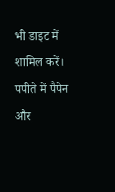भी डाइट में शामिल करें। पपीते में पैपेन और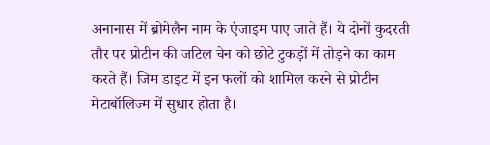अनानास में ब्रोमेलैन नाम के एंजाइम पाए जाते हैं। ये दोनों कुदरती तौर पर प्रोटीन की जटिल चेन को छोटे टुकड़ों में तोड़ने का काम करते हैं। जिम डाइट में इन फलों को शामिल करने से प्रोटीन मेटाबॉलिज्म में सुधार होता है।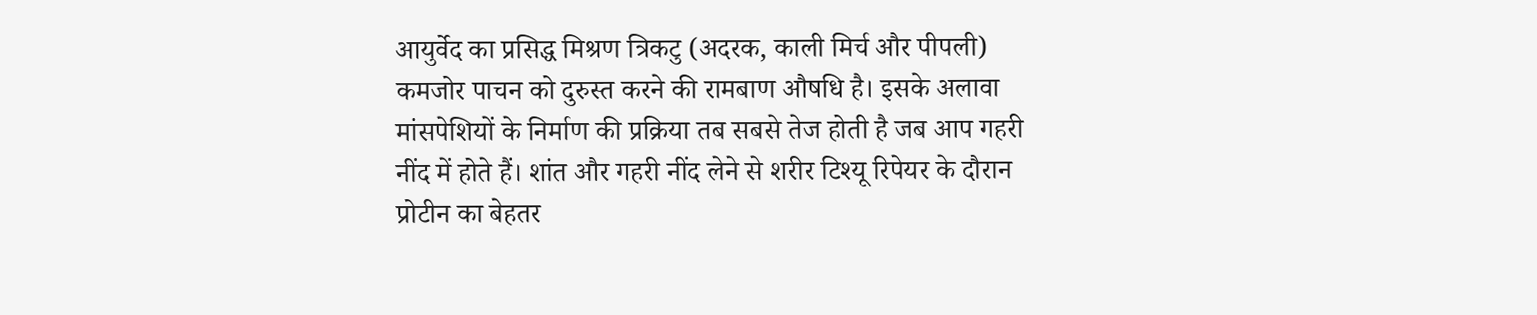आयुर्वेद का प्रसिद्ध मिश्रण त्रिकटु (अदरक, काली मिर्च और पीपली) कमजोर पाचन को दुरुस्त करने की रामबाण औषधि है। इसके अलावा मांसपेशियों के निर्माण की प्रक्रिया तब सबसे तेज होती है जब आप गहरी नींद में होते हैं। शांत और गहरी नींद लेने से शरीर टिश्यू रिपेयर के दौरान प्रोटीन का बेहतर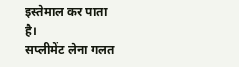इस्तेमाल कर पाता है।
सप्लीमेंट लेना गलत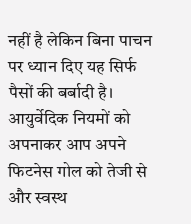नहीं है लेकिन बिना पाचन पर ध्यान दिए यह सिर्फ पैसों की बर्बादी है। आयुर्वेदिक नियमों को अपनाकर आप अपने फिटनेस गोल को तेजी से और स्वस्थ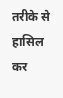तरीके से हासिल कर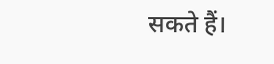सकते हैं।